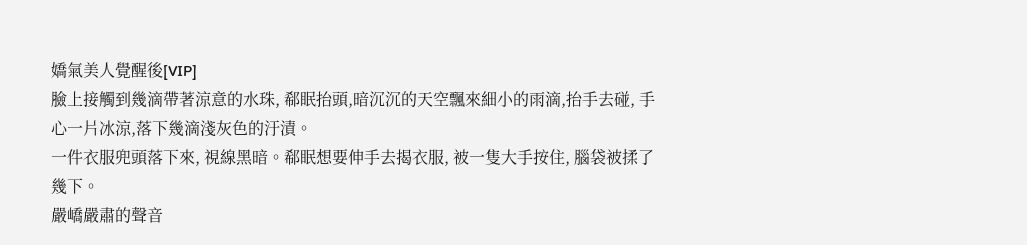嬌氣美人覺醒後[VIP]
臉上接觸到幾滴帶著涼意的水珠, 郗眠抬頭,暗沉沉的天空飄來細小的雨滴,抬手去碰, 手心一片冰涼,落下幾滴淺灰色的汙漬。
一件衣服兜頭落下來, 視線黑暗。郗眠想要伸手去揭衣服, 被一隻大手按住, 腦袋被揉了幾下。
嚴嶠嚴肅的聲音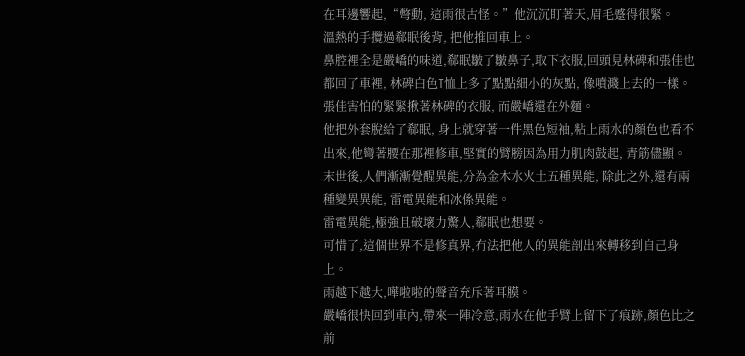在耳邊響起,“彆動, 這雨很古怪。”他沉沉盯著天,眉毛蹙得很緊。
溫熱的手攬過郗眠後背, 把他推回車上。
鼻腔裡全是嚴嶠的味道,郗眠皺了皺鼻子,取下衣服,回頭見林碑和張佳也都回了車裡, 林碑白色T恤上多了點點細小的灰點, 像噴濺上去的一樣。
張佳害怕的緊緊揪著林碑的衣服, 而嚴嶠還在外麵。
他把外套脫給了郗眠, 身上就穿著一件黑色短袖,粘上雨水的顏色也看不出來,他彎著腰在那裡修車,堅實的臂膀因為用力肌肉鼓起, 青筋儘顯。
末世後,人們漸漸覺醒異能,分為金木水火土五種異能, 除此之外,還有兩種變異異能, 雷電異能和冰係異能。
雷電異能,極強且破壞力驚人,郗眠也想要。
可惜了,這個世界不是修真界,冇法把他人的異能剖出來轉移到自己身上。
雨越下越大,嘩啦啦的聲音充斥著耳膜。
嚴嶠很快回到車內,帶來一陣冷意,雨水在他手臂上留下了痕跡,顏色比之前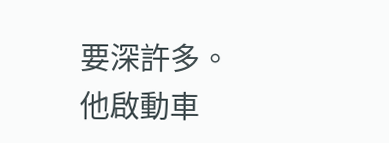要深許多。
他啟動車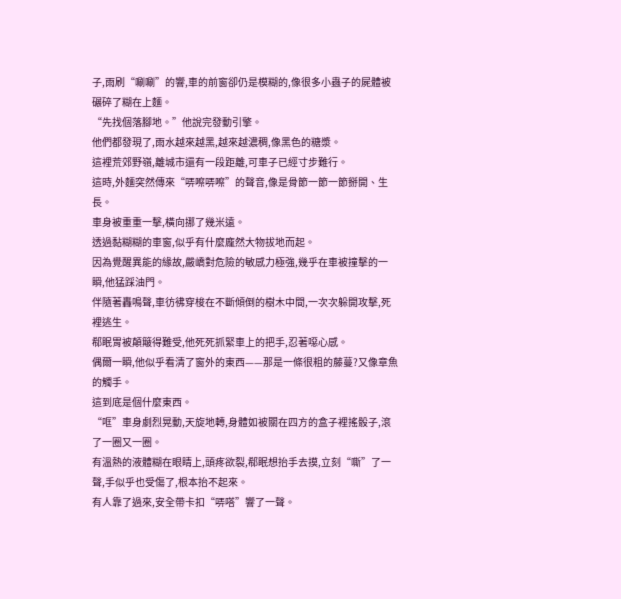子,雨刷“唰唰”的響,車的前窗卻仍是模糊的,像很多小蟲子的屍體被碾碎了糊在上麵。
“先找個落腳地。”他說完發動引擎。
他們都發現了,雨水越來越黑,越來越濃稠,像黑色的糖漿。
這裡荒郊野嶺,離城市還有一段距離,可車子已經寸步難行。
這時,外麵突然傳來“哢嚓哢嚓”的聲音,像是骨節一節一節掰開、生長。
車身被重重一擊,橫向挪了幾米遠。
透過黏糊糊的車窗,似乎有什麼龐然大物拔地而起。
因為覺醒異能的緣故,嚴嶠對危險的敏感力極強,幾乎在車被撞擊的一瞬,他猛踩油門。
伴隨著轟鳴聲,車彷彿穿梭在不斷傾倒的樹木中間,一次次躲開攻擊,死裡逃生。
郗眠胃被顛簸得難受,他死死抓緊車上的把手,忍著噁心感。
偶爾一瞬,他似乎看清了窗外的東西——那是一條很粗的藤蔓?又像章魚的觸手。
這到底是個什麼東西。
“哐”車身劇烈晃動,天旋地轉,身體如被關在四方的盒子裡搖骰子,滾了一圈又一圈。
有溫熱的液體糊在眼睛上,頭疼欲裂,郗眠想抬手去摸,立刻“嘶”了一聲,手似乎也受傷了,根本抬不起來。
有人靠了過來,安全帶卡扣“哢嗒”響了一聲。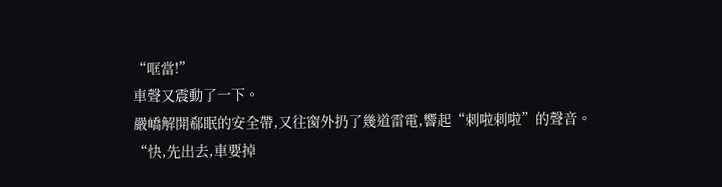“哐當!”
車聲又震動了一下。
嚴嶠解開郗眠的安全帶,又往窗外扔了幾道雷電,響起“刺啦刺啦”的聲音。
“快,先出去,車要掉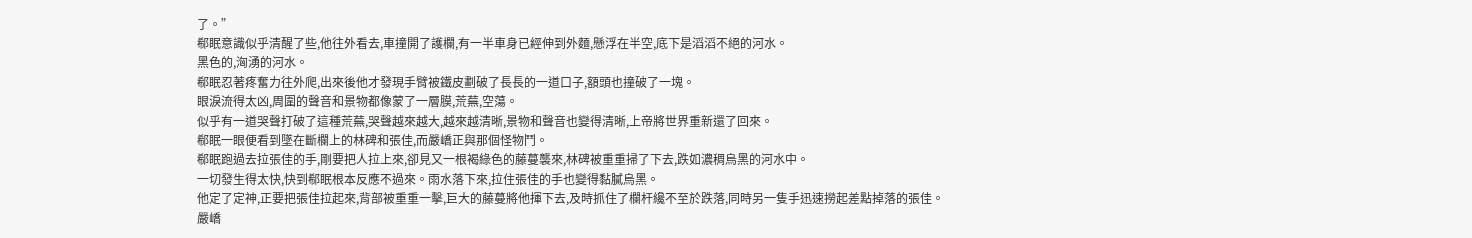了。”
郗眠意識似乎清醒了些,他往外看去,車撞開了護欄,有一半車身已經伸到外麵,懸浮在半空,底下是滔滔不絕的河水。
黑色的,洶湧的河水。
郗眠忍著疼奮力往外爬,出來後他才發現手臂被鐵皮劃破了長長的一道口子,額頭也撞破了一塊。
眼淚流得太凶,周圍的聲音和景物都像蒙了一層膜,荒蕪,空蕩。
似乎有一道哭聲打破了這種荒蕪,哭聲越來越大,越來越清晰,景物和聲音也變得清晰,上帝將世界重新還了回來。
郗眠一眼便看到墜在斷欄上的林碑和張佳,而嚴嶠正與那個怪物鬥。
郗眠跑過去拉張佳的手,剛要把人拉上來,卻見又一根褐綠色的藤蔓襲來,林碑被重重掃了下去,跌如濃稠烏黑的河水中。
一切發生得太快,快到郗眠根本反應不過來。雨水落下來,拉住張佳的手也變得黏膩烏黑。
他定了定神,正要把張佳拉起來,背部被重重一擊,巨大的藤蔓將他揮下去,及時抓住了欄杆纔不至於跌落,同時另一隻手迅速撈起差點掉落的張佳。
嚴嶠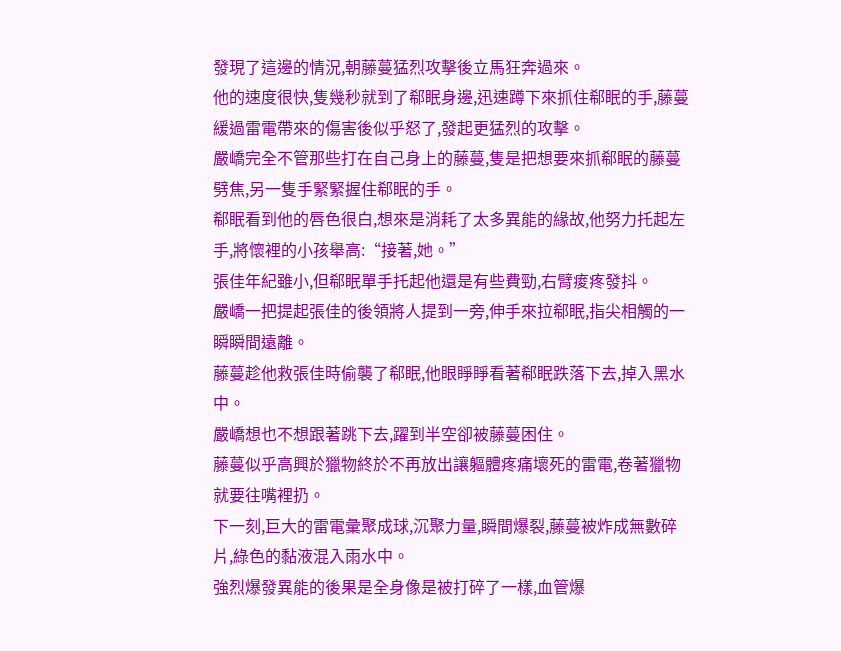發現了這邊的情況,朝藤蔓猛烈攻擊後立馬狂奔過來。
他的速度很快,隻幾秒就到了郗眠身邊,迅速蹲下來抓住郗眠的手,藤蔓緩過雷電帶來的傷害後似乎怒了,發起更猛烈的攻擊。
嚴嶠完全不管那些打在自己身上的藤蔓,隻是把想要來抓郗眠的藤蔓劈焦,另一隻手緊緊握住郗眠的手。
郗眠看到他的唇色很白,想來是消耗了太多異能的緣故,他努力托起左手,將懷裡的小孩舉高:“接著,她。”
張佳年紀雖小,但郗眠單手托起他還是有些費勁,右臂痠疼發抖。
嚴嶠一把提起張佳的後領將人提到一旁,伸手來拉郗眠,指尖相觸的一瞬瞬間遠離。
藤蔓趁他救張佳時偷襲了郗眠,他眼睜睜看著郗眠跌落下去,掉入黑水中。
嚴嶠想也不想跟著跳下去,躍到半空卻被藤蔓困住。
藤蔓似乎高興於獵物終於不再放出讓軀體疼痛壞死的雷電,卷著獵物就要往嘴裡扔。
下一刻,巨大的雷電彙聚成球,沉聚力量,瞬間爆裂,藤蔓被炸成無數碎片,綠色的黏液混入雨水中。
強烈爆發異能的後果是全身像是被打碎了一樣,血管爆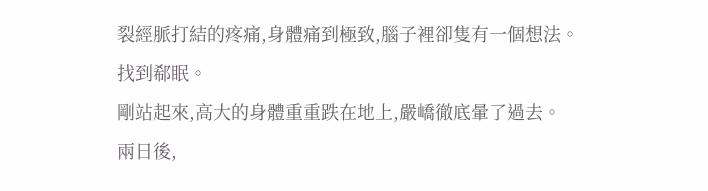裂經脈打結的疼痛,身體痛到極致,腦子裡卻隻有一個想法。
找到郗眠。
剛站起來,高大的身體重重跌在地上,嚴嶠徹底暈了過去。
兩日後,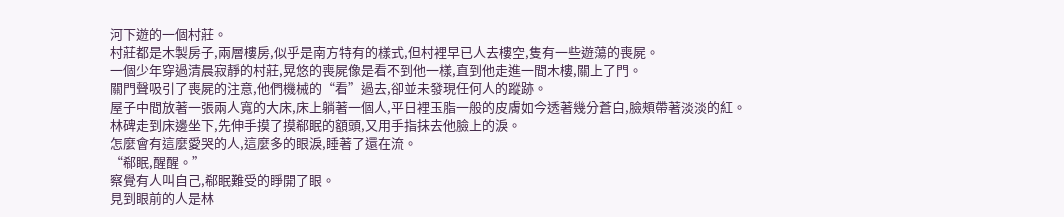河下遊的一個村莊。
村莊都是木製房子,兩層樓房,似乎是南方特有的樣式,但村裡早已人去樓空,隻有一些遊蕩的喪屍。
一個少年穿過清晨寂靜的村莊,晃悠的喪屍像是看不到他一樣,直到他走進一間木樓,關上了門。
關門聲吸引了喪屍的注意,他們機械的“看”過去,卻並未發現任何人的蹤跡。
屋子中間放著一張兩人寬的大床,床上躺著一個人,平日裡玉脂一般的皮膚如今透著幾分蒼白,臉頰帶著淡淡的紅。
林碑走到床邊坐下,先伸手摸了摸郗眠的額頭,又用手指抹去他臉上的淚。
怎麼會有這麼愛哭的人,這麼多的眼淚,睡著了還在流。
“郗眠,醒醒。”
察覺有人叫自己,郗眠難受的睜開了眼。
見到眼前的人是林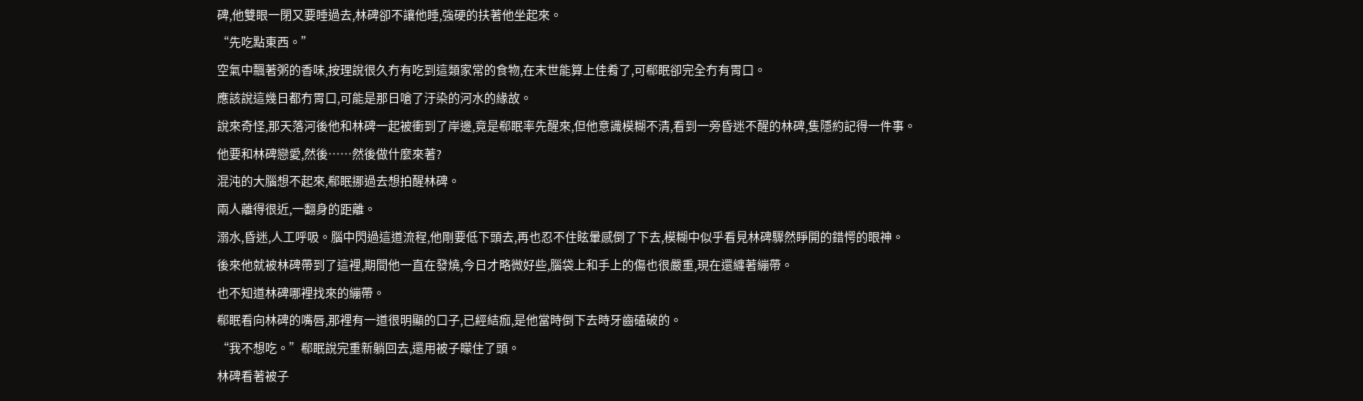碑,他雙眼一閉又要睡過去,林碑卻不讓他睡,強硬的扶著他坐起來。
“先吃點東西。”
空氣中飄著粥的香味,按理說很久冇有吃到這類家常的食物,在末世能算上佳肴了,可郗眠卻完全冇有胃口。
應該說這幾日都冇胃口,可能是那日嗆了汙染的河水的緣故。
說來奇怪,那天落河後他和林碑一起被衝到了岸邊,竟是郗眠率先醒來,但他意識模糊不清,看到一旁昏迷不醒的林碑,隻隱約記得一件事。
他要和林碑戀愛,然後……然後做什麼來著?
混沌的大腦想不起來,郗眠挪過去想拍醒林碑。
兩人離得很近,一翻身的距離。
溺水,昏迷,人工呼吸。腦中閃過這道流程,他剛要低下頭去,再也忍不住眩暈感倒了下去,模糊中似乎看見林碑驟然睜開的錯愕的眼神。
後來他就被林碑帶到了這裡,期間他一直在發燒,今日才略微好些,腦袋上和手上的傷也很嚴重,現在還纏著繃帶。
也不知道林碑哪裡找來的繃帶。
郗眠看向林碑的嘴唇,那裡有一道很明顯的口子,已經結痂,是他當時倒下去時牙齒磕破的。
“我不想吃。”郗眠說完重新躺回去,還用被子矇住了頭。
林碑看著被子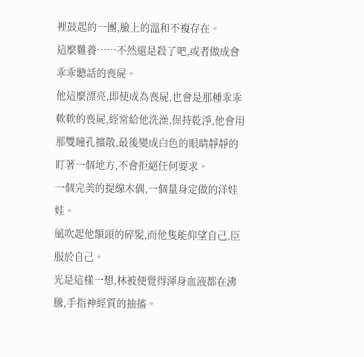裡鼓起的一團,臉上的溫和不複存在。
這麼難養……不然還是殺了吧,或者做成會乖乖聽話的喪屍。
他這麼漂亮,即使成為喪屍,也會是那種乖乖軟軟的喪屍,經常給他洗澡,保持乾淨,他會用那雙瞳孔擴散,最後變成白色的眼睛靜靜的盯著一個地方,不會拒絕任何要求。
一個完美的提線木偶,一個量身定做的洋娃娃。
風吹起他額頭的碎髮,而他隻能仰望自己,臣服於自己。
光是這樣一想,林被便覺得渾身血液都在沸騰,手指神經質的抽搐。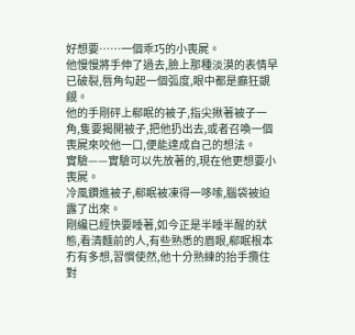好想要……一個乖巧的小喪屍。
他慢慢將手伸了過去,臉上那種淡漠的表情早已破裂,唇角勾起一個弧度,眼中都是癲狂覬覦。
他的手剛砰上郗眠的被子,指尖揪著被子一角,隻要揭開被子,把他扔出去,或者召喚一個喪屍來咬他一口,便能達成自己的想法。
實驗——實驗可以先放著的,現在他更想要小喪屍。
冷風鑽進被子,郗眠被凍得一哆嗦,腦袋被迫露了出來。
剛纔已經快要睡著,如今正是半睡半醒的狀態,看清麵前的人,有些熟悉的眉眼,郗眠根本冇有多想,習慣使然,他十分熟練的抬手攬住對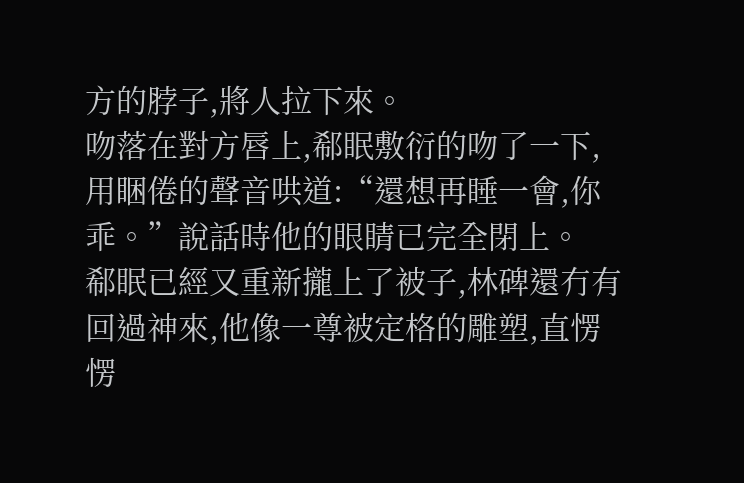方的脖子,將人拉下來。
吻落在對方唇上,郗眠敷衍的吻了一下,用睏倦的聲音哄道:“還想再睡一會,你乖。”說話時他的眼睛已完全閉上。
郗眠已經又重新攏上了被子,林碑還冇有回過神來,他像一尊被定格的雕塑,直愣愣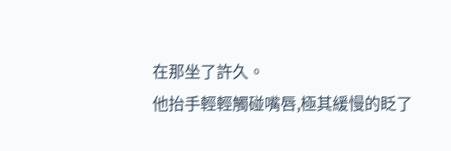在那坐了許久。
他抬手輕輕觸碰嘴唇,極其緩慢的眨了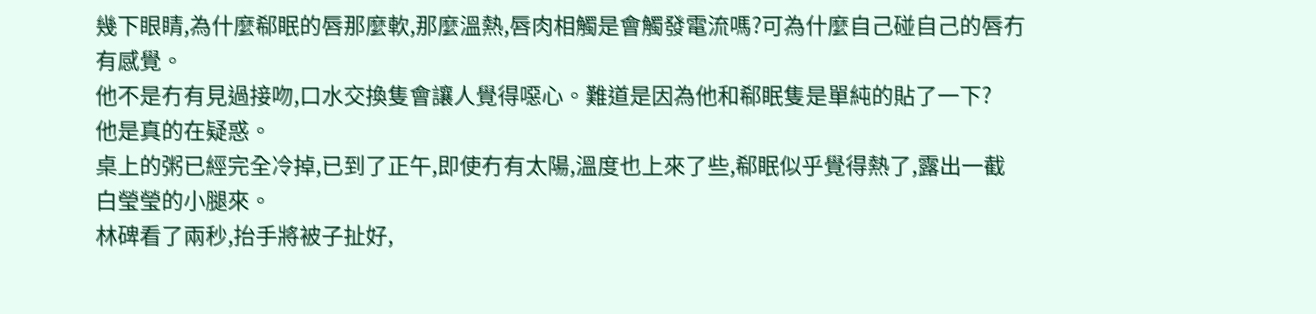幾下眼睛,為什麼郗眠的唇那麼軟,那麼溫熱,唇肉相觸是會觸發電流嗎?可為什麼自己碰自己的唇冇有感覺。
他不是冇有見過接吻,口水交換隻會讓人覺得噁心。難道是因為他和郗眠隻是單純的貼了一下?
他是真的在疑惑。
桌上的粥已經完全冷掉,已到了正午,即使冇有太陽,溫度也上來了些,郗眠似乎覺得熱了,露出一截白瑩瑩的小腿來。
林碑看了兩秒,抬手將被子扯好,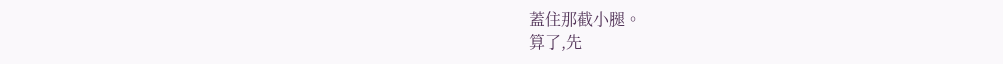蓋住那截小腿。
算了,先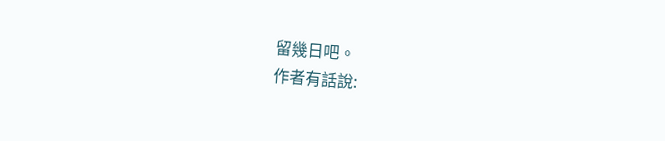留幾日吧。
作者有話說: